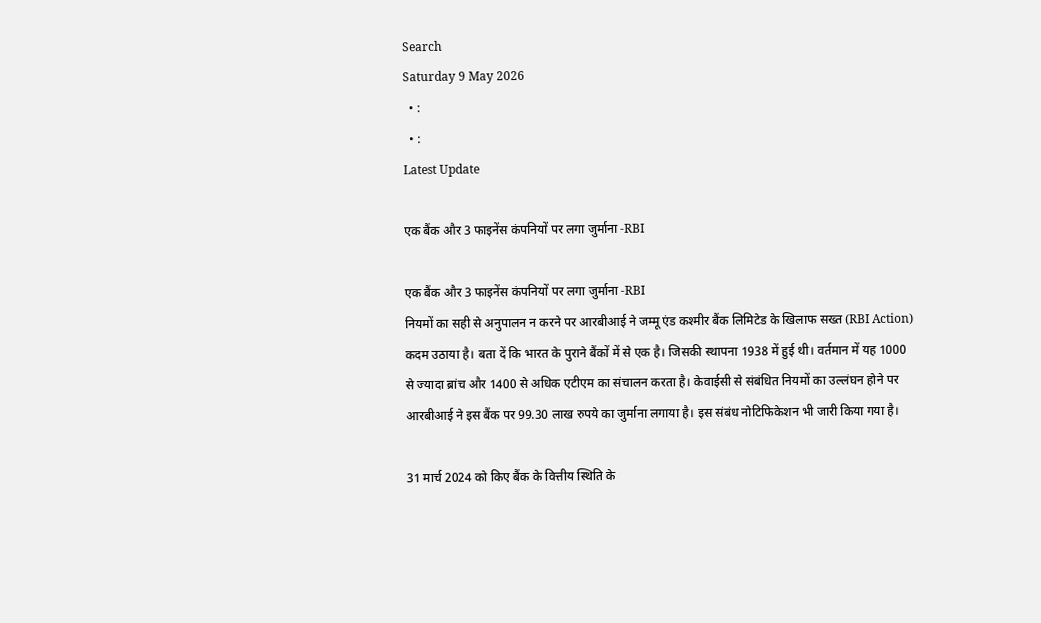Search
Saturday 9 May 2026
  • :
  • :
Latest Update

एक बैंक और 3 फाइनेंस कंपनियों पर लगा जुर्माना -RBI

एक बैंक और 3 फाइनेंस कंपनियों पर लगा जुर्माना -RBI
नियमों का सही से अनुपालन न करने पर आरबीआई ने जम्मू एंड कश्मीर बैंक लिमिटेड के खिलाफ सख्त (RBI Action) कदम उठाया है। बता दें कि भारत के पुराने बैंकों में से एक है। जिसकी स्थापना 1938 में हुई थी। वर्तमान में यह 1000 से ज्यादा ब्रांच और 1400 से अधिक एटीएम का संचालन करता है। केवाईसी से संबंधित नियमों का उल्लंघन होने पर आरबीआई ने इस बैंक पर 99.30 लाख रुपये का जुर्माना लगाया है। इस संबंध नोटिफिकेशन भी जारी किया गया है।

31 मार्च 2024 को किए बैंक के वित्तीय स्थिति के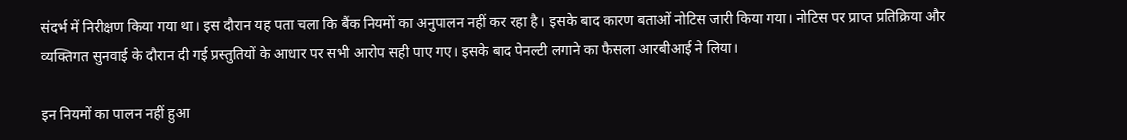संदर्भ में निरीक्षण किया गया था। इस दौरान यह पता चला कि बैंक नियमों का अनुपालन नहीं कर रहा है। इसके बाद कारण बताओं नोटिस जारी किया गया। नोटिस पर प्राप्त प्रतिक्रिया और व्यक्तिगत सुनवाई के दौरान दी गई प्रस्तुतियों के आधार पर सभी आरोप सही पाए गए। इसके बाद पेनल्टी लगाने का फैसला आरबीआई ने लिया।

इन नियमों का पालन नहीं हुआ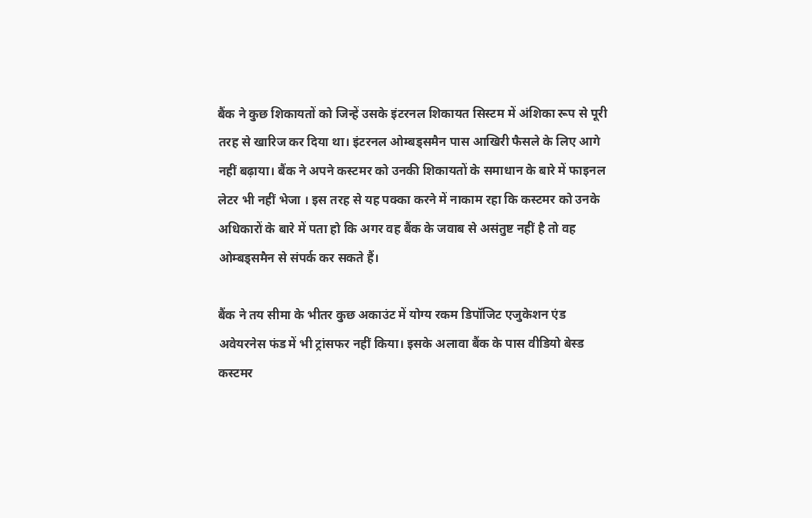बैंक ने कुछ शिकायतों को जिन्हें उसके इंटरनल शिकायत सिस्टम में अंशिका रूप से पूरी तरह से खारिज कर दिया था। इंटरनल ओम्बड्समैन पास आखिरी फैसले के लिए आगे नहीं बढ़ाया। बैंक ने अपने कस्टमर को उनकी शिकायतों के समाधान के बारे में फाइनल लेटर भी नहीं भेजा । इस तरह से यह पक्का करने में नाकाम रहा कि कस्टमर को उनके अधिकारों के बारे में पता हो कि अगर वह बैंक के जवाब से असंतुष्ट नहीं है तो वह ओम्बड्समैन से संपर्क कर सकते हैं।

बैंक ने तय सीमा के भीतर कुछ अकाउंट में योग्य रकम डिपॉजिट एजुकेशन एंड अवेयरनेस फंड में भी ट्रांसफर नहीं किया। इसके अलावा बैंक के पास वीडियो बेस्ड कस्टमर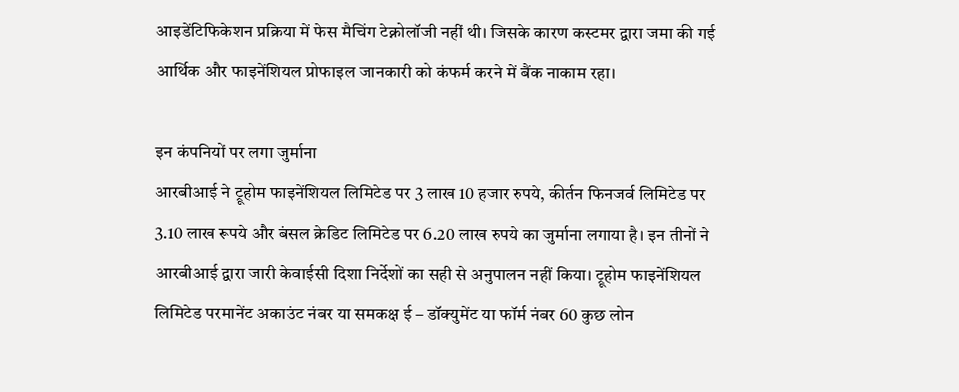आइडेंटिफिकेशन प्रक्रिया में फेस मैचिंग टेक्नोलॉजी नहीं थी। जिसके कारण कस्टमर द्वारा जमा की गई आर्थिक और फाइनेंशियल प्रोफाइल जानकारी को कंफर्म करने में बैंक नाकाम रहा।

इन कंपनियों पर लगा जुर्माना
आरबीआई ने ट्रूहोम फाइनेंशियल लिमिटेड पर 3 लाख 10 हजार रुपये, कीर्तन फिनजर्व लिमिटेड पर 3.10 लाख रूपये और बंसल क्रेडिट लिमिटेड पर 6.20 लाख रुपये का जुर्माना लगाया है। इन तीनों ने आरबीआई द्वारा जारी केवाईसी दिशा निर्देशों का सही से अनुपालन नहीं किया। ट्रूहोम फाइनेंशियल लिमिटेड परमानेंट अकाउंट नंबर या समकक्ष ई – डॉक्युमेंट या फॉर्म नंबर 60 कुछ लोन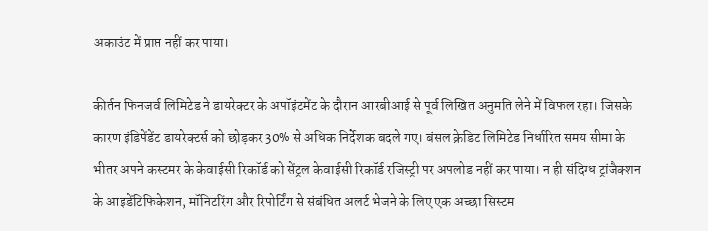अकाउंट में प्राप्त नहीं कर पाया।

कीर्तन फिनजर्व लिमिटेड ने डायरेक्टर के अपॉइंटमेंट के दौरान आरबीआई से पूर्व लिखित अनुमति लेने में विफल रहा। जिसके कारण इंडिपेंडेंट डायरेक्टर्स को छोड़कर 30% से अधिक निर्देशक बदले गए। बंसल क्रेडिट लिमिटेड निर्धारित समय सीमा के भीतर अपने कस्टमर के केवाईसी रिकॉर्ड को सेंट्रल केवाईसी रिकॉर्ड रजिस्ट्री पर अपलोड नहीं कर पाया। न ही संदिग्ध ट्रांजैक्शन के आइडेंटिफिकेशन, मॉनिटरिंग और रिपोर्टिंग से संबंधित अलर्ट भेजने के लिए एक अच्छा सिस्टम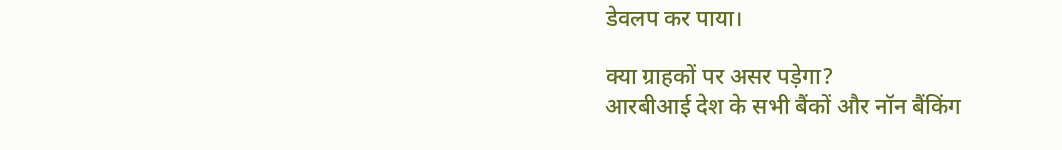डेवलप कर पाया।

क्या ग्राहकों पर असर पड़ेगा?
आरबीआई देश के सभी बैंकों और नॉन बैंकिंग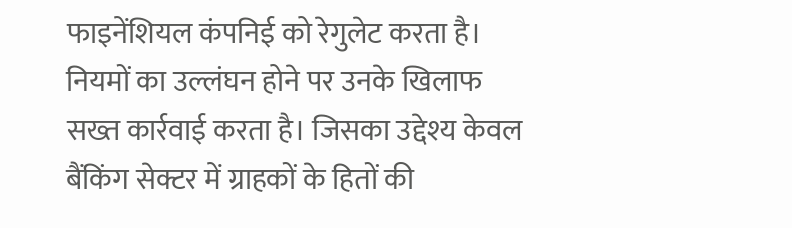फाइनेंशियल कंपनिई को रेगुलेट करता है। नियमों का उल्लंघन होने पर उनके खिलाफ सख्त कार्रवाई करता है। जिसका उद्देश्य केवल बैंकिंग सेक्टर में ग्राहकों के हितों की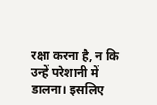रक्षा करना है, न कि उन्हें परेशानी में डालना। इसलिए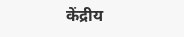केंद्रीय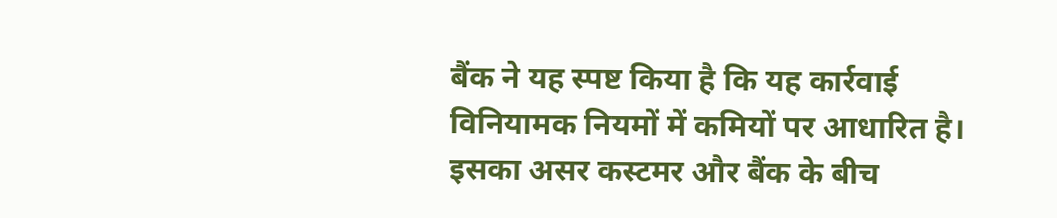बैंक ने यह स्पष्ट किया है कि यह कार्रवाई विनियामक नियमों में कमियों पर आधारित है। इसका असर कस्टमर और बैंक के बीच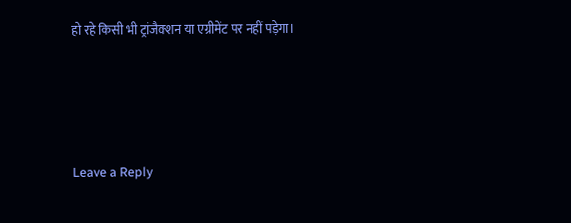हो रहे किसी भी ट्रांजैक्शन या एग्रीमेंट पर नहीं पड़ेगा।




Leave a Reply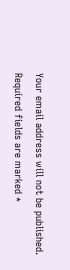Your email address will not be published. Required fields are marked *